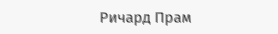Ричард Прам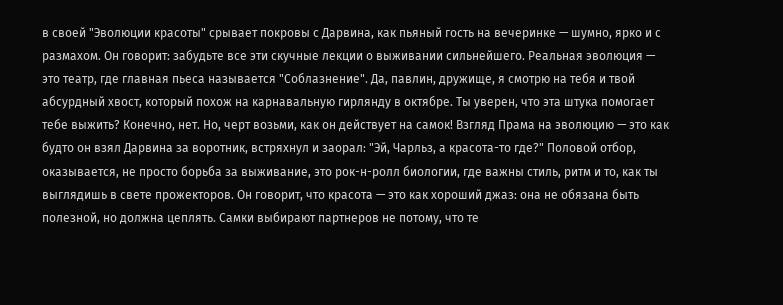в своей "Эволюции красоты" срывает покровы с Дарвина, как пьяный гость на вечеринке — шумно, ярко и с размахом. Он говорит: забудьте все эти скучные лекции о выживании сильнейшего. Реальная эволюция — это театр, где главная пьеса называется "Соблазнение". Да, павлин, дружище, я смотрю на тебя и твой абсурдный хвост, который похож на карнавальную гирлянду в октябре. Ты уверен, что эта штука помогает тебе выжить? Конечно, нет. Но, черт возьми, как он действует на самок! Взгляд Прама на эволюцию — это как будто он взял Дарвина за воротник, встряхнул и заорал: "Эй, Чарльз, а красота-то где?" Половой отбор, оказывается, не просто борьба за выживание, это рок-н-ролл биологии, где важны стиль, ритм и то, как ты выглядишь в свете прожекторов. Он говорит, что красота — это как хороший джаз: она не обязана быть полезной, но должна цеплять. Самки выбирают партнеров не потому, что те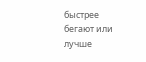быстрее бегают или лучше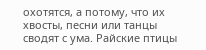охотятся, а потому, что их хвосты, песни или танцы сводят с ума. Райские птицы